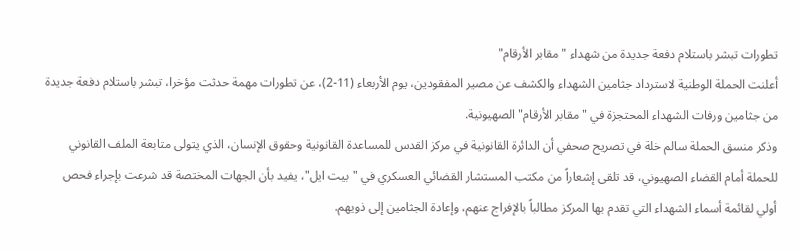تطورات تبشر باستلام دفعة جديدة من شهداء "مقابر الأرقام"
أعلنت الحملة الوطنية لاسترداد جثامين الشهداء والكشف عن مصير المفقودين، يوم الأربعاء (11-2)، عن تطورات مهمة حدثت مؤخرا، تبشر باستلام دفعة جديدة من جثامين ورفات الشهداء المحتجزة في "مقابر الأرقام" الصهيونية.
وذكر منسق الحملة سالم خلة في تصريح صحفي أن الدائرة القانونية في مركز القدس للمساعدة القانونية وحقوق الإنسان، الذي يتولى متابعة الملف القانوني للحملة أمام القضاء الصهيوني، قد تلقى إشعاراً من مكتب المستشار القضائي العسكري في "بيت ايل"، يفيد بأن الجهات المختصة قد شرعت بإجراء فحص أولي لقائمة أسماء الشهداء التي تقدم بها المركز مطالباً بالإفراج عنهم، وإعادة الجثامين إلى ذويهم.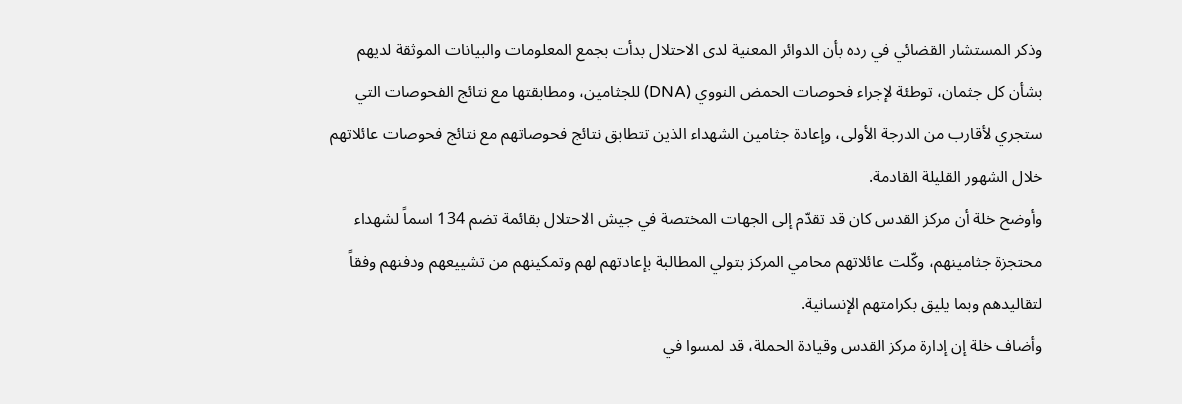وذكر المستشار القضائي في رده بأن الدوائر المعنية لدى الاحتلال بدأت بجمع المعلومات والبيانات الموثقة لديهم بشأن كل جثمان، توطئة لإجراء فحوصات الحمض النووي (DNA) للجثامين، ومطابقتها مع نتائج الفحوصات التي ستجري لأقارب من الدرجة الأولى، وإعادة جثامين الشهداء الذين تتطابق نتائج فحوصاتهم مع نتائج فحوصات عائلاتهم خلال الشهور القليلة القادمة.
وأوضح خلة أن مركز القدس كان قد تقدّم إلى الجهات المختصة في جيش الاحتلال بقائمة تضم 134 اسماً لشهداء محتجزة جثامينهم، وكّلت عائلاتهم محامي المركز بتولي المطالبة بإعادتهم لهم وتمكينهم من تشييعهم ودفنهم وفقاً لتقاليدهم وبما يليق بكرامتهم الإنسانية.
وأضاف خلة إن إدارة مركز القدس وقيادة الحملة، قد لمسوا في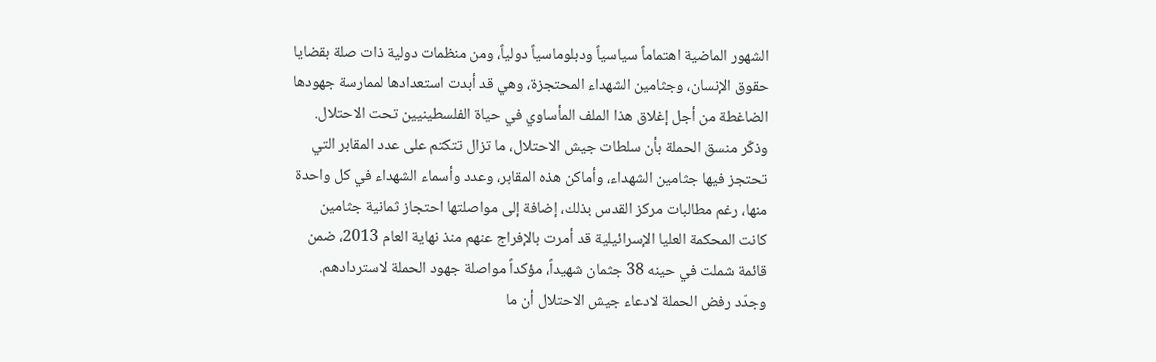الشهور الماضية اهتماماً سياسياً ودبلوماسياً دولياً، ومن منظمات دولية ذات صلة بقضايا حقوق الإنسان، وجثامين الشهداء المحتجزة، وهي قد أبدت استعدادها لممارسة جهودها الضاغطة من أجل إغلاق هذا الملف المأساوي في حياة الفلسطينيين تحت الاحتلال.
وذكّر منسق الحملة بأن سلطات جيش الاحتلال، ما تزال تتكتم على عدد المقابر التي تحتجز فيها جثامين الشهداء، وأماكن هذه المقابر، وعدد وأسماء الشهداء في كل واحدة منها، رغم مطالبات مركز القدس بذلك، إضافة إلى مواصلتها احتجاز ثمانية جثامين كانت المحكمة العليا الإسرائيلية قد أمرت بالإفراج عنهم منذ نهاية العام 2013، ضمن قائمة شملت في حينه 38 جثمان شهيداً، مؤكداً مواصلة جهود الحملة لاستردادهم.
وجدّد رفض الحملة لادعاء جيش الاحتلال أن ما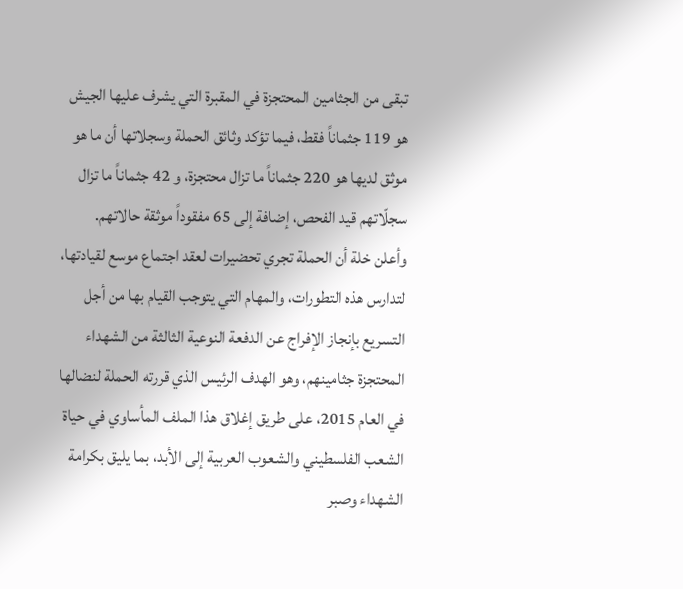تبقى من الجثامين المحتجزة في المقبرة التي يشرف عليها الجيش هو 119 جثماناً فقط، فيما تؤكد وثائق الحملة وسجلاتها أن ما هو موثق لديها هو 220 جثماناً ما تزال محتجزة، و 42 جثماناً ما تزال سجلّاتهم قيد الفحص، إضافة إلى 65 مفقوداً موثقة حالاتهم.
وأعلن خلة أن الحملة تجري تحضيرات لعقد اجتماع موسع لقيادتها، لتدارس هذه التطورات، والمهام التي يتوجب القيام بها من أجل التسريع بإنجاز الإفراج عن الدفعة النوعية الثالثة من الشهداء المحتجزة جثامينهم، وهو الهدف الرئيس الذي قررته الحملة لنضالها في العام 2015، على طريق إغلاق هذا الملف المأساوي في حياة الشعب الفلسطيني والشعوب العربية إلى الأبد، بما يليق بكرامة الشهداء وصبر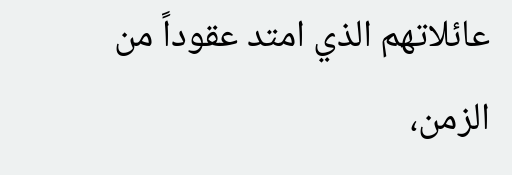عائلاتهم الذي امتد عقوداً من الزمن،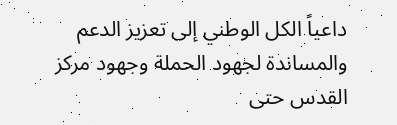داعياً الكل الوطني إلى تعزيز الدعم والمساندة لجهود الحملة وجهود مركز القدس حتى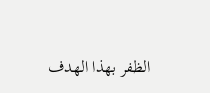الظفر بهذا الهدف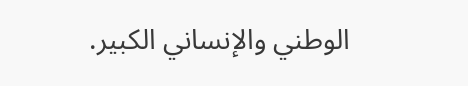الوطني والإنساني الكبير.